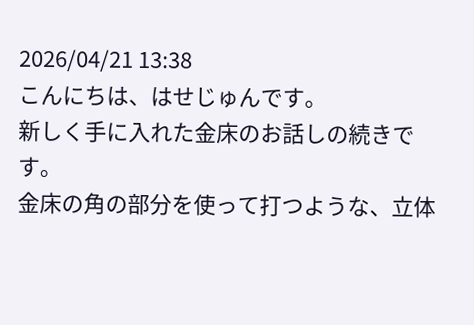2026/04/21 13:38
こんにちは、はせじゅんです。
新しく手に入れた金床のお話しの続きです。
金床の角の部分を使って打つような、立体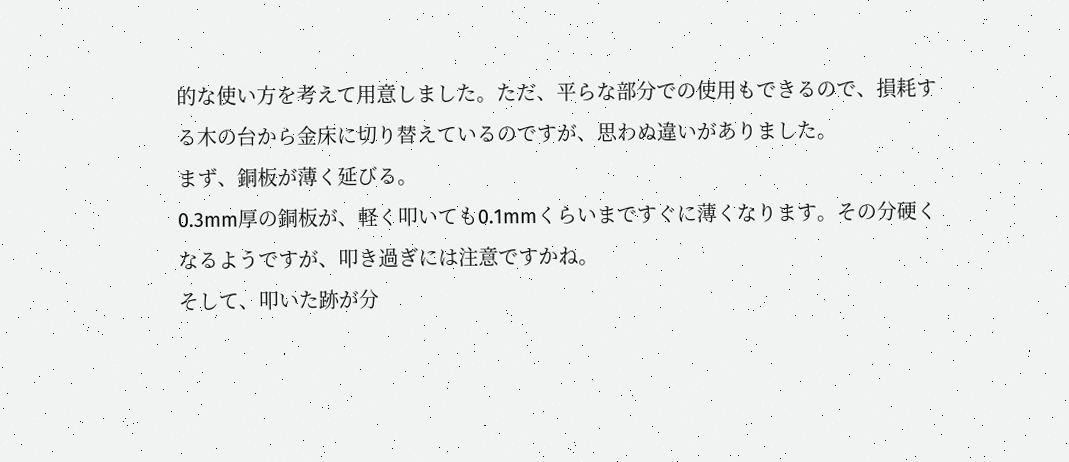的な使い方を考えて用意しました。ただ、平らな部分での使用もできるので、損耗する木の台から金床に切り替えているのですが、思わぬ違いがありました。
まず、銅板が薄く延びる。
0.3mm厚の銅板が、軽く叩いても0.1mmくらいまですぐに薄くなります。その分硬くなるようですが、叩き過ぎには注意ですかね。
そして、叩いた跡が分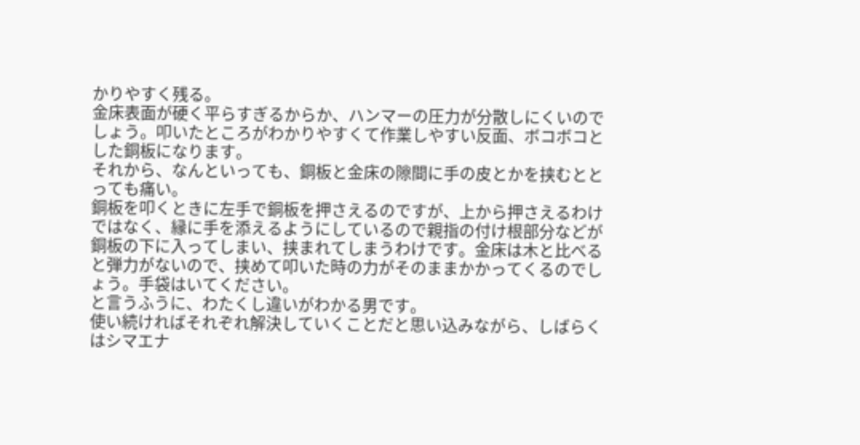かりやすく残る。
金床表面が硬く平らすぎるからか、ハンマーの圧力が分散しにくいのでしょう。叩いたところがわかりやすくて作業しやすい反面、ボコボコとした銅板になります。
それから、なんといっても、銅板と金床の隙間に手の皮とかを挟むととっても痛い。
銅板を叩くときに左手で銅板を押さえるのですが、上から押さえるわけではなく、縁に手を添えるようにしているので親指の付け根部分などが銅板の下に入ってしまい、挟まれてしまうわけです。金床は木と比べると弾力がないので、挟めて叩いた時の力がそのままかかってくるのでしょう。手袋はいてください。
と言うふうに、わたくし違いがわかる男です。
使い続ければそれぞれ解決していくことだと思い込みながら、しばらくはシマエナ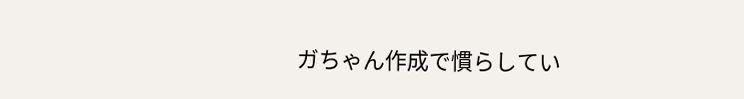ガちゃん作成で慣らしてい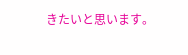きたいと思います。